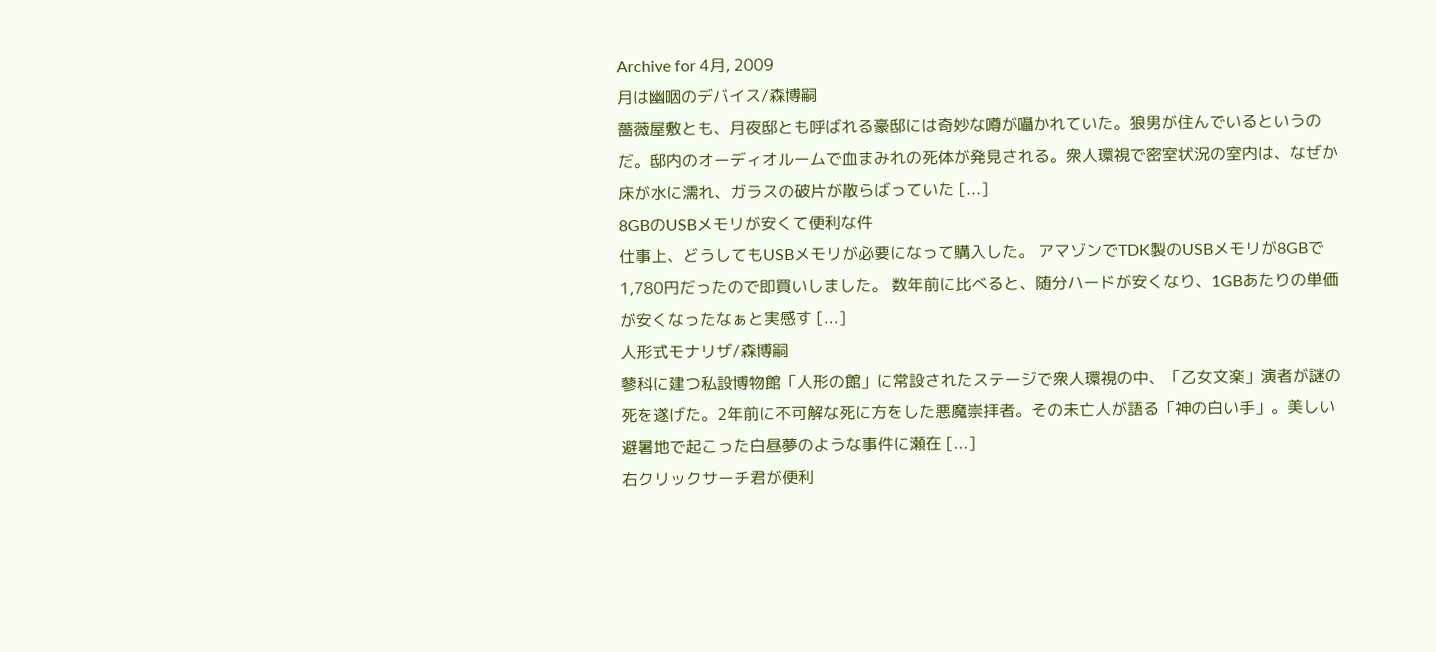Archive for 4月, 2009
月は幽咽のデバイス/森博嗣
薔薇屋敷とも、月夜邸とも呼ばれる豪邸には奇妙な噂が囁かれていた。狼男が住んでいるというのだ。邸内のオーディオルームで血まみれの死体が発見される。衆人環視で密室状況の室内は、なぜか床が水に濡れ、ガラスの破片が散らばっていた [...]
8GBのUSBメモリが安くて便利な件
仕事上、どうしてもUSBメモリが必要になって購入した。 アマゾンでTDK製のUSBメモリが8GBで1,780円だったので即買いしました。 数年前に比べると、随分ハードが安くなり、1GBあたりの単価が安くなったなぁと実感す [...]
人形式モナリザ/森博嗣
蓼科に建つ私設博物館「人形の館」に常設されたステージで衆人環視の中、「乙女文楽」演者が謎の死を遂げた。2年前に不可解な死に方をした悪魔崇拝者。その未亡人が語る「神の白い手」。美しい避暑地で起こった白昼夢のような事件に瀬在 [...]
右クリックサーチ君が便利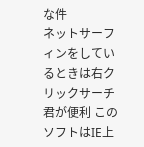な件
ネットサーフィンをしているときは右クリックサーチ君が便利 このソフトはIE上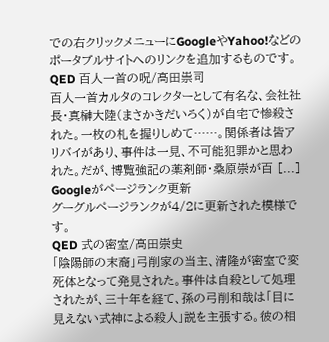での右クリックメニューにGoogleやYahoo!などのポータブルサイトへのリンクを追加するものです。
QED 百人一首の呪/高田祟司
百人一首カルタのコレクターとして有名な、会社社長・真榊大陸(まさかきだいろく)が自宅で惨殺された。一枚の札を握りしめて……。関係者は皆アリバイがあり、事件は一見、不可能犯罪かと思われた。だが、博覧強記の薬剤師・桑原崇が百 [...]
Googleがページランク更新
グーグルページランクが4/2に更新された模様です。
QED 式の密室/高田崇史
「陰陽師の末裔」弓削家の当主、清隆が密室で変死体となって発見された。事件は自殺として処理されたが、三十年を経て、孫の弓削和哉は「目に見えない式神による殺人」説を主張する。彼の相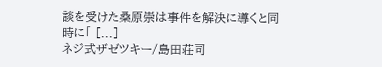談を受けた桑原崇は事件を解決に導くと同時に「 [...]
ネジ式ザゼツキー/島田荘司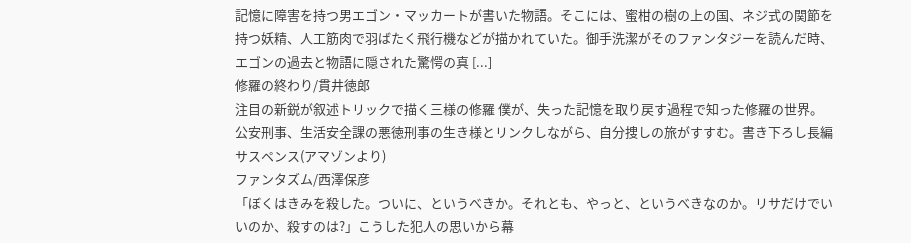記憶に障害を持つ男エゴン・マッカートが書いた物語。そこには、蜜柑の樹の上の国、ネジ式の関節を持つ妖精、人工筋肉で羽ばたく飛行機などが描かれていた。御手洗潔がそのファンタジーを読んだ時、エゴンの過去と物語に隠された驚愕の真 [...]
修羅の終わり/貫井徳郎
注目の新鋭が叙述トリックで描く三様の修羅 僕が、失った記憶を取り戻す過程で知った修羅の世界。公安刑事、生活安全課の悪徳刑事の生き様とリンクしながら、自分捜しの旅がすすむ。書き下ろし長編サスペンス(アマゾンより)
ファンタズム/西澤保彦
「ぼくはきみを殺した。ついに、というべきか。それとも、やっと、というべきなのか。リサだけでいいのか、殺すのは?」こうした犯人の思いから幕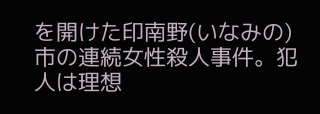を開けた印南野(いなみの)市の連続女性殺人事件。犯人は理想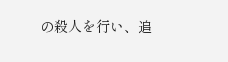の殺人を行い、追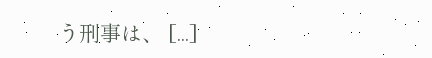う刑事は、 [...]